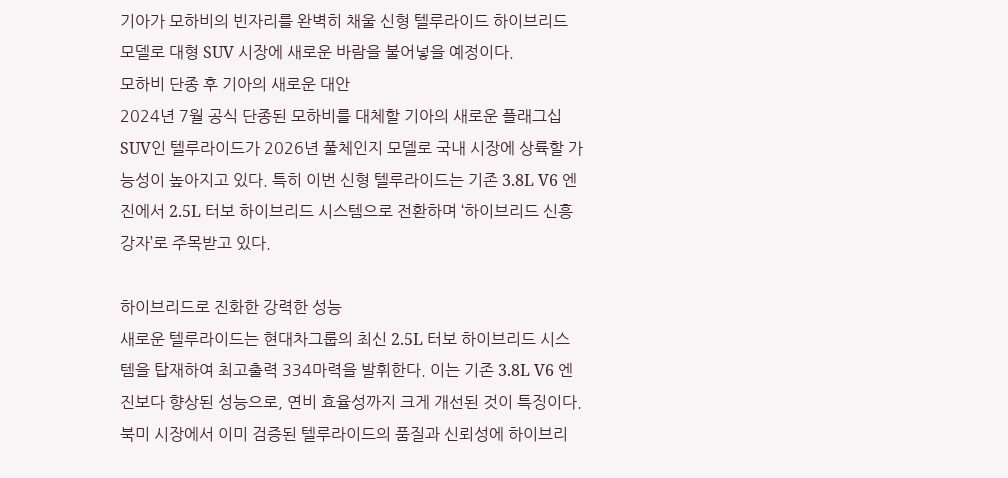기아가 모하비의 빈자리를 완벽히 채울 신형 텔루라이드 하이브리드 모델로 대형 SUV 시장에 새로운 바람을 불어넣을 예정이다.
모하비 단종 후 기아의 새로운 대안
2024년 7월 공식 단종된 모하비를 대체할 기아의 새로운 플래그십 SUV인 텔루라이드가 2026년 풀체인지 모델로 국내 시장에 상륙할 가능성이 높아지고 있다. 특히 이번 신형 텔루라이드는 기존 3.8L V6 엔진에서 2.5L 터보 하이브리드 시스템으로 전환하며 ‘하이브리드 신흥강자’로 주목받고 있다.

하이브리드로 진화한 강력한 성능
새로운 텔루라이드는 현대차그룹의 최신 2.5L 터보 하이브리드 시스템을 탑재하여 최고출력 334마력을 발휘한다. 이는 기존 3.8L V6 엔진보다 향상된 성능으로, 연비 효율성까지 크게 개선된 것이 특징이다.
북미 시장에서 이미 검증된 텔루라이드의 품질과 신뢰성에 하이브리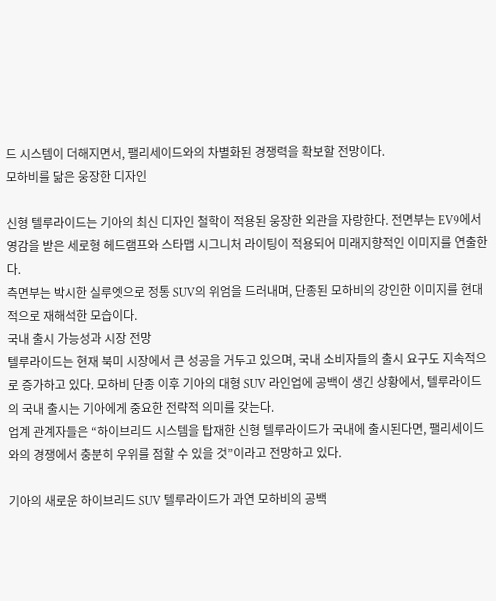드 시스템이 더해지면서, 팰리세이드와의 차별화된 경쟁력을 확보할 전망이다.
모하비를 닮은 웅장한 디자인

신형 텔루라이드는 기아의 최신 디자인 철학이 적용된 웅장한 외관을 자랑한다. 전면부는 EV9에서 영감을 받은 세로형 헤드램프와 스타맵 시그니처 라이팅이 적용되어 미래지향적인 이미지를 연출한다.
측면부는 박시한 실루엣으로 정통 SUV의 위엄을 드러내며, 단종된 모하비의 강인한 이미지를 현대적으로 재해석한 모습이다.
국내 출시 가능성과 시장 전망
텔루라이드는 현재 북미 시장에서 큰 성공을 거두고 있으며, 국내 소비자들의 출시 요구도 지속적으로 증가하고 있다. 모하비 단종 이후 기아의 대형 SUV 라인업에 공백이 생긴 상황에서, 텔루라이드의 국내 출시는 기아에게 중요한 전략적 의미를 갖는다.
업계 관계자들은 “하이브리드 시스템을 탑재한 신형 텔루라이드가 국내에 출시된다면, 팰리세이드와의 경쟁에서 충분히 우위를 점할 수 있을 것”이라고 전망하고 있다.

기아의 새로운 하이브리드 SUV 텔루라이드가 과연 모하비의 공백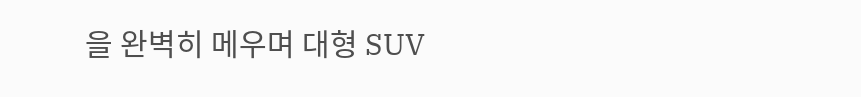을 완벽히 메우며 대형 SUV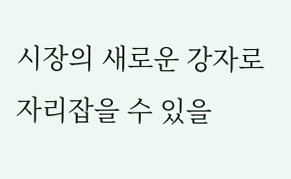시장의 새로운 강자로 자리잡을 수 있을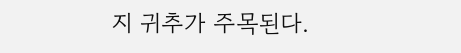지 귀추가 주목된다.